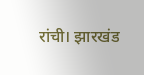रांची। झारखंड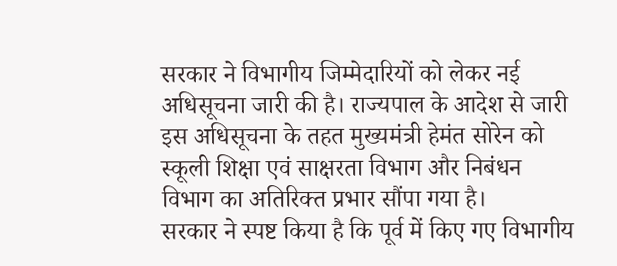सरकार ने विभागीय जिम्मेदारियों को लेकर नई अधिसूचना जारी की है। राज्यपाल के आदेश से जारी इस अधिसूचना के तहत मुख्यमंत्री हेमंत सोरेन को स्कूली शिक्षा एवं साक्षरता विभाग और निबंधन विभाग का अतिरिक्त प्रभार सौंपा गया है।
सरकार ने स्पष्ट किया है कि पूर्व में किए गए विभागीय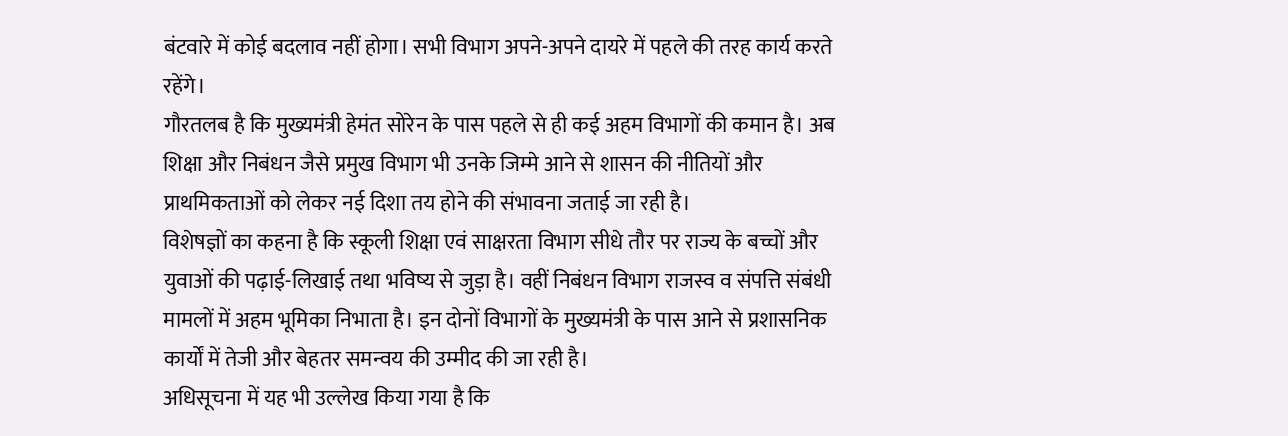बंटवारे में कोई बदलाव नहीं होगा। सभी विभाग अपने-अपने दायरे में पहले की तरह कार्य करते रहेंगे।
गौरतलब है कि मुख्यमंत्री हेमंत सोरेन के पास पहले से ही कई अहम विभागों की कमान है। अब शिक्षा और निबंधन जैसे प्रमुख विभाग भी उनके जिम्मे आने से शासन की नीतियों और प्राथमिकताओं को लेकर नई दिशा तय होने की संभावना जताई जा रही है।
विशेषज्ञों का कहना है कि स्कूली शिक्षा एवं साक्षरता विभाग सीधे तौर पर राज्य के बच्चों और युवाओं की पढ़ाई-लिखाई तथा भविष्य से जुड़ा है। वहीं निबंधन विभाग राजस्व व संपत्ति संबंधी मामलों में अहम भूमिका निभाता है। इन दोनों विभागों के मुख्यमंत्री के पास आने से प्रशासनिक कार्यों में तेजी और बेहतर समन्वय की उम्मीद की जा रही है।
अधिसूचना में यह भी उल्लेख किया गया है कि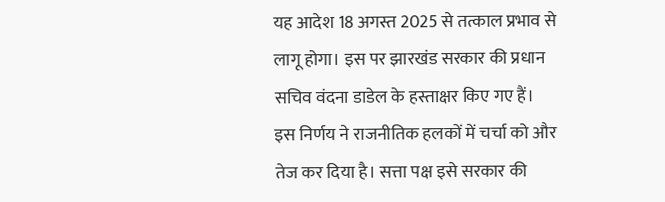यह आदेश 18 अगस्त 2025 से तत्काल प्रभाव से लागू होगा। इस पर झारखंड सरकार की प्रधान सचिव वंदना डाडेल के हस्ताक्षर किए गए हैं।
इस निर्णय ने राजनीतिक हलकों में चर्चा को और तेज कर दिया है। सत्ता पक्ष इसे सरकार की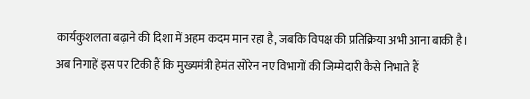कार्यकुशलता बढ़ाने की दिशा में अहम कदम मान रहा है, जबकि विपक्ष की प्रतिक्रिया अभी आना बाकी है।
अब निगाहें इस पर टिकी हैं कि मुख्यमंत्री हेमंत सोरेन नए विभागों की जिम्मेदारी कैसे निभाते हैं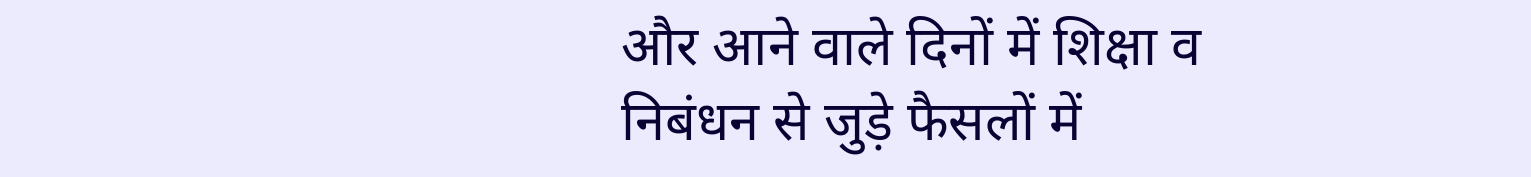और आने वाले दिनों में शिक्षा व निबंधन से जुड़े फैसलों में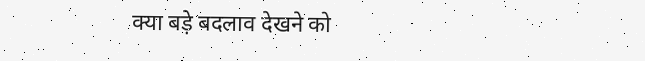क्या बड़े बदलाव देखने को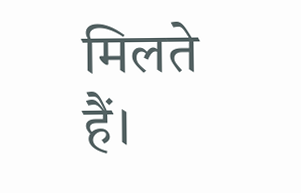मिलते हैं।